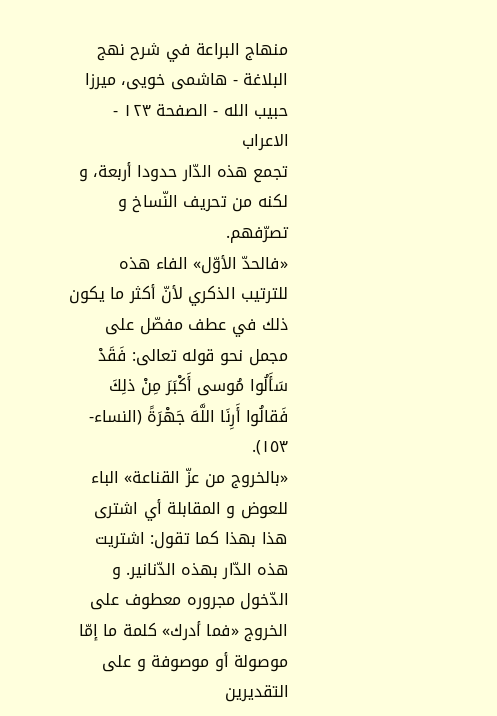منهاج البراعة في شرح نهج البلاغة - هاشمى خويى، ميرزا حبيب الله - الصفحة ١٢٣ - الاعراب
تجمع هذه الدّار حدودا أربعة، و لكنه من تحريف النّساخ و تصرّفهم.
«فالحدّ الأوّل» الفاء هذه للترتيب الذكري لأنّ أكثر ما يكون ذلك في عطف مفصّل على مجمل نحو قوله تعالى: فَقَدْ سَأَلُوا مُوسى أَكْبَرَ مِنْ ذلِكَ فَقالُوا أَرِنَا اللَّهَ جَهْرَةً (النساء- ١٥٣).
«بالخروج من عزّ القناعة» الباء للعوض و المقابلة أي اشترى هذا بهذا كما تقول: اشتريت هذه الدّار بهذه الدّنانير. و الدّخول مجروره معطوف على الخروج «فما أدرك» كلمة ما إمّا موصولة أو موصوفة و على التقديرين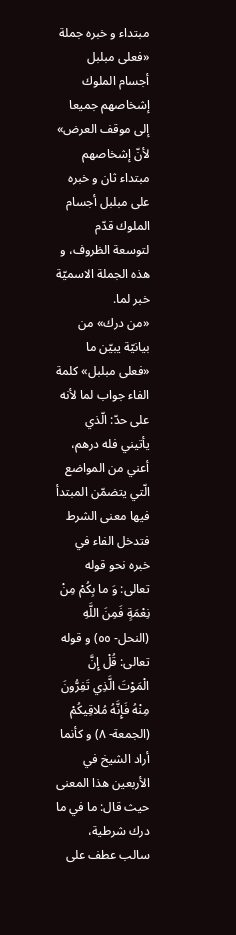مبتداء و خبره جملة «فعلى مبلبل أجسام الملوك إشخاصهم جميعا إلى موقف العرض» لأنّ إشخاصهم مبتداء ثان و خبره على مبلبل أجسام الملوك قدّم لتوسعة الظروف، و هذه الجملة الاسميّة خبر لما.
«من درك» من بيانيّة يبيّن ما «فعلى مبلبل» كلمة الفاء جواب لما لأنه على حدّ: الّذي يأتيني فله درهم، أعني من المواضع الّتي يتضمّن المبتدأ فيها معنى الشرط فتدخل الفاء في خبره نحو قوله تعالى: وَ ما بِكُمْ مِنْ نِعْمَةٍ فَمِنَ اللَّهِ (النحل- ٥٥) و قوله تعالى: قُلْ إِنَّ الْمَوْتَ الَّذِي تَفِرُّونَ مِنْهُ فَإِنَّهُ مُلاقِيكُمْ (الجمعة- ٨) و كأنما أراد الشيخ في الأربعين هذا المعنى حيث قال: ما في ما درك شرطية، سالب عطف على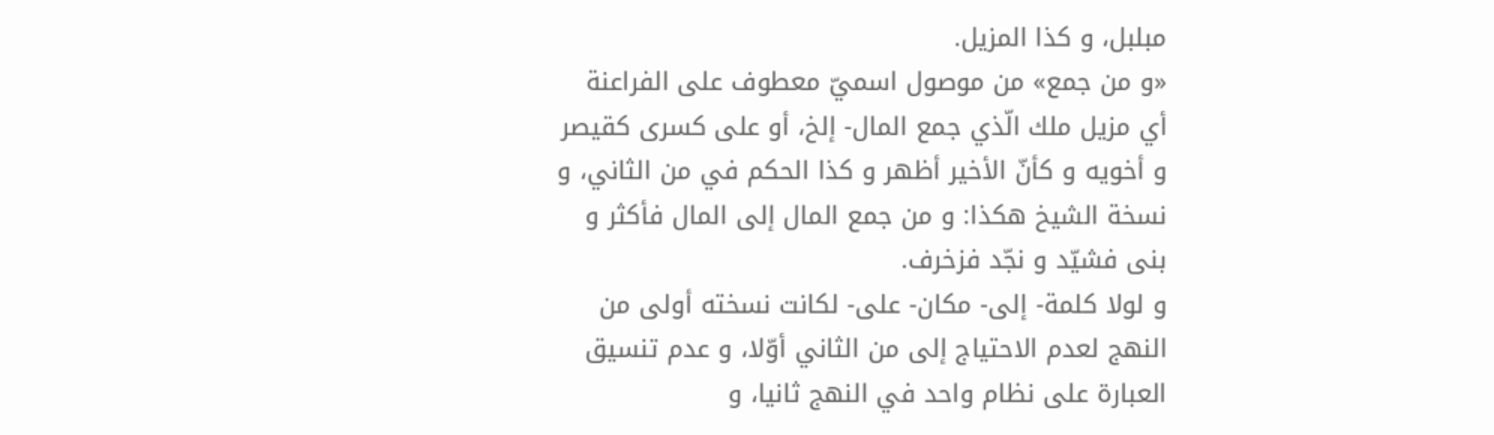مبلبل، و كذا المزيل.
«و من جمع» من موصول اسميّ معطوف على الفراعنة أي مزيل ملك الّذي جمع المال- إلخ، أو على كسرى كقيصر و أخويه و كأنّ الأخير أظهر و كذا الحكم في من الثاني، و نسخة الشيخ هكذا: و من جمع المال إلى المال فأكثر و بنى فشيّد و نجّد فزخرف.
و لولا كلمة- إلى- مكان- على- لكانت نسخته أولى من النهج لعدم الاحتياج إلى من الثاني أوّلا، و عدم تنسيق العبارة على نظام واحد في النهج ثانيا، و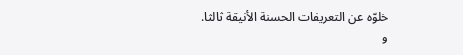خلوّه عن التعريفات الحسنة الأنيقة ثالثا.
و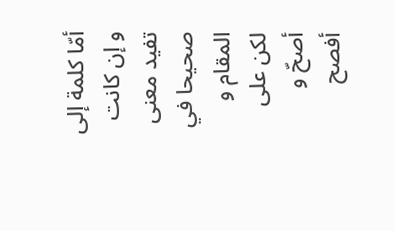أمّا كلمة إلى و إن كانت تفيد معنى صحيحا في المقام و لكن على أصحّ و أفصح